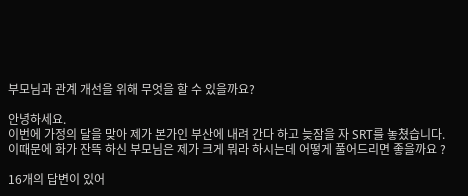부모님과 관계 개선을 위해 무엇을 할 수 있을까요?

안녕하세요.
이번에 가정의 달을 맞아 제가 본가인 부산에 내려 간다 하고 늦잠을 자 SRT를 놓쳤습니다.
이때문에 화가 잔뜩 하신 부모님은 제가 크게 뭐라 하시는데 어떻게 풀어드리면 좋을까요 ?

16개의 답변이 있어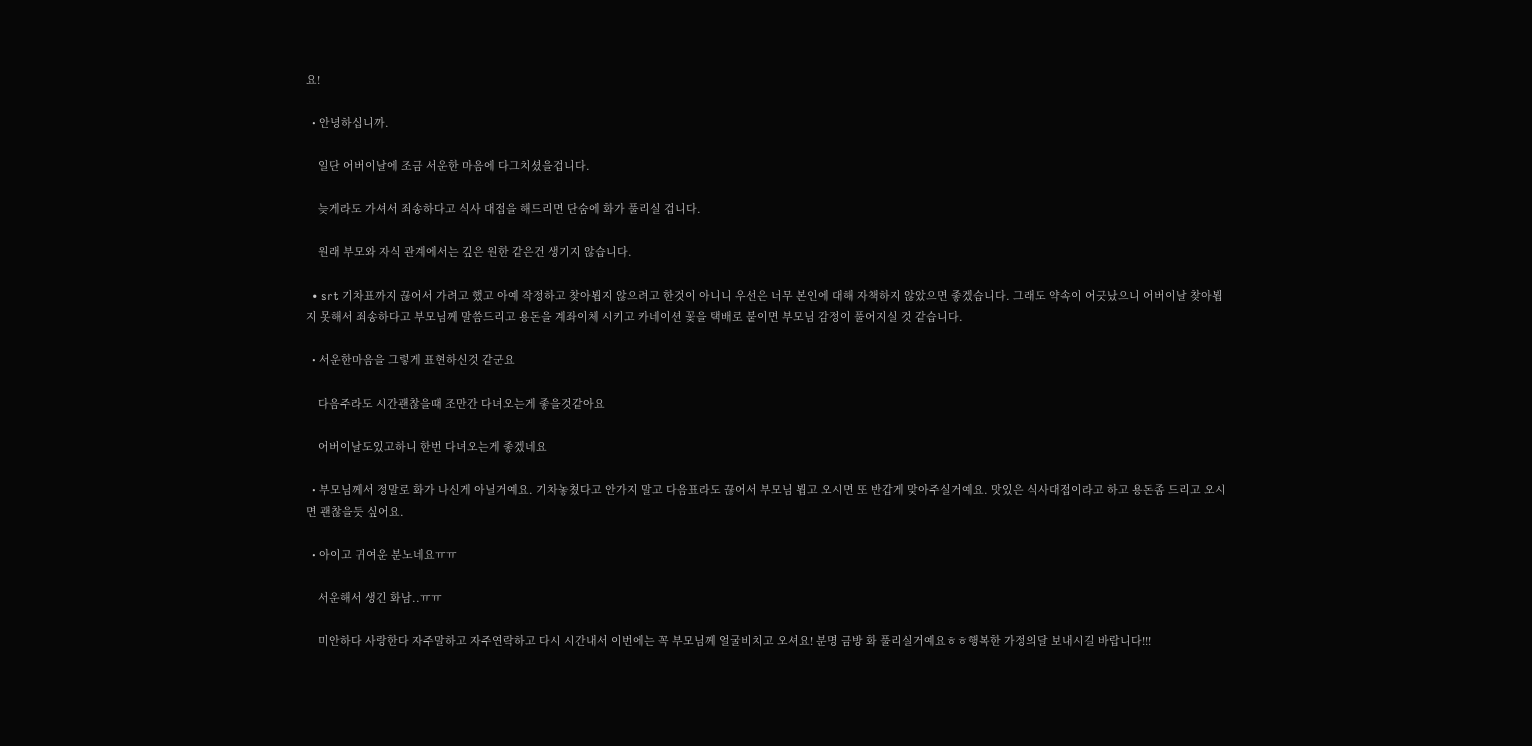요!

  • 안녕하십니까.

    일단 어버이날에 조금 서운한 마음에 다그치셨을겁니다.

    늦게라도 가셔서 죄송하다고 식사 대접을 해드리면 단숨에 화가 풀리실 겁니다.

    원래 부모와 자식 관계에서는 깊은 원한 같은건 생기지 않습니다.

  • srt 기차표까지 끊어서 가려고 했고 아예 작정하고 찾아뵙지 않으려고 한것이 아니니 우선은 너무 본인에 대해 자책하지 않았으면 좋겠습니다. 그래도 약속이 어긋났으니 어버이날 찾아뵙지 못해서 죄송하다고 부모님께 말씀드리고 용돈을 계좌이체 시키고 카네이션 꽃을 택배로 붙이면 부모님 감정이 풀어지실 것 같습니다.

  • 서운한마음을 그렇게 표현하신것 같군요

    다음주라도 시간괜찮을때 조만간 다녀오는게 좋을것같아요

    어버이날도있고하니 한번 다녀오는게 좋겠네요

  • 부모님께서 정말로 화가 나신게 아닐거예요. 기차놓쳤다고 안가지 말고 다음표라도 끊어서 부모님 뵙고 오시면 또 반갑게 맞아주실거예요. 맛있은 식사대접이라고 하고 용돈좀 드리고 오시면 괜찮을듯 싶어요.

  • 아이고 귀여운 분노네요ㅠㅠ

    서운해서 생긴 화남..ㅠㅠ

    미안하다 사랑한다 자주말하고 자주연락하고 다시 시간내서 이번에는 꼭 부모님께 얼굴비치고 오셔요! 분명 금방 화 풀리실거예요ㅎㅎ행복한 가정의달 보내시길 바랍니다!!!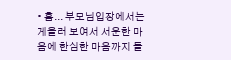• 흠... 부모님입장에서는 게을러 보여서 서운한 마음에 한심한 마음까지 들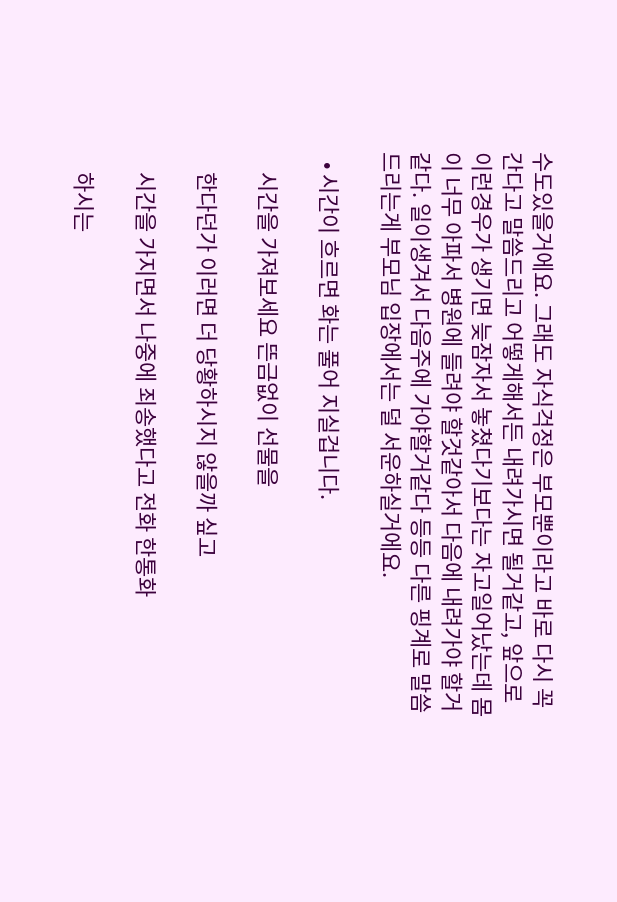수도있을거에요. 그래도 자식걱정은 부모뿐이라고 바로 다시 꼭 간다고 말씀드리고 어떻게해서든 내려가시면 될거같고, 앞으로 이런경우가 생기면 늦잠자서 놓쳤다기보다는 자고일어났는데 몸이 너무 아파서 병원에 들려야 할것같아서 다음에 내려가야 할거같다. 일이생겨서 다음주에 가야할거같다 등등 다른 핑계로 말씀드리는게 부모님 입장에서는 덜 서운하실거에요.

  • 시간이 흐르면 화는 풀어 지실겁니다.

    시간을 가져보세요 뜬금없이 선물을

    한다던가 이러면 더 당황하시지 않을까 싶고

    시간을 가지면서 나중에 죄송했다고 전화 한통화

    하시는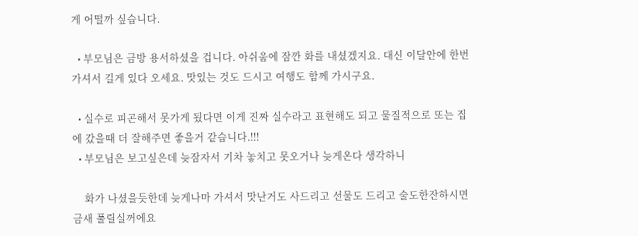게 어떨까 싶습니다.

  • 부모님은 금방 용서하셨을 겁니다. 아쉬움에 잠깐 화를 내셨겠지요. 대신 이달안에 한번 가셔서 길게 있다 오세요. 맛있는 것도 드시고 여행도 함께 가시구요.

  • 실수로 피곤해서 못가게 됬다면 이게 진짜 실수라고 표현해도 되고 물질적으로 또는 집에 갔을때 더 잘해주면 좋을거 같습니다.!!!
  • 부모님은 보고싶은데 늦잠자서 기차 놓치고 못오거나 늦게온다 생각하니

    화가 나셨을듯한데 늦게나마 가셔서 맛난거도 사드리고 선물도 드리고 술도한잔하시면 금새 풀릴실꺼에요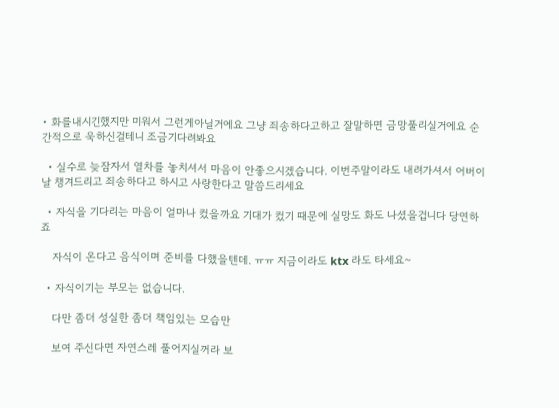• 화를내시긴했지만 미워서 그런게아닐거에요 그냥 죄송하다고하고 잘말하면 금망풀리실거에요 순간적으로 욱하신걸테니 조금기다려봐요

  • 실수로 늦잠자서 열차를 놓치셔서 마음이 안좋으시겠습니다. 이번주말이라도 내려가셔서 어버이날 챙겨드리고 죄송하다고 하시고 사랑한다고 말씀드리세요

  • 자식을 기다리는 마음이 얼마나 컸을까요 기대가 컸기 때문에 실망도 화도 나셨을겁니다 당연하죠

    자식이 온다고 음식이며 준비를 다했을텐데. ㅠㅠ 지금이라도 ktx 라도 타세요~

  • 자식이기는 부모는 없습니다.

    다만 좀더 성실한 좀더 책임있는 모습만

    보여 주신다면 자연스레 풀어지실꺼라 보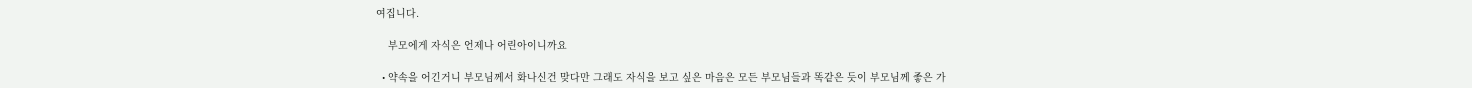여집니다.

    부모에게 자식은 언제나 어린아이니까요

  • 약속을 어긴거니 부모님께서 화나신건 맞다만 그래도 자식을 보고 싶은 마음은 모든 부모님들과 똑같은 듯이 부모님께 좋은 가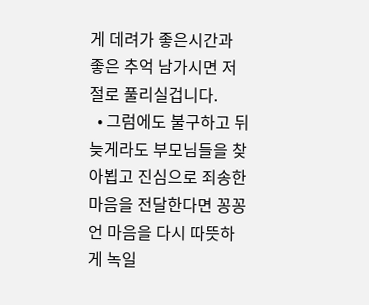게 데려가 좋은시간과 좋은 추억 남가시면 저절로 풀리실겁니다.
  • 그럼에도 불구하고 뒤늦게라도 부모님들을 찾아뵙고 진심으로 죄송한 마음을 전달한다면 꽁꽁언 마음을 다시 따뜻하게 녹일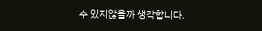수 있지않을까 생각합니다.